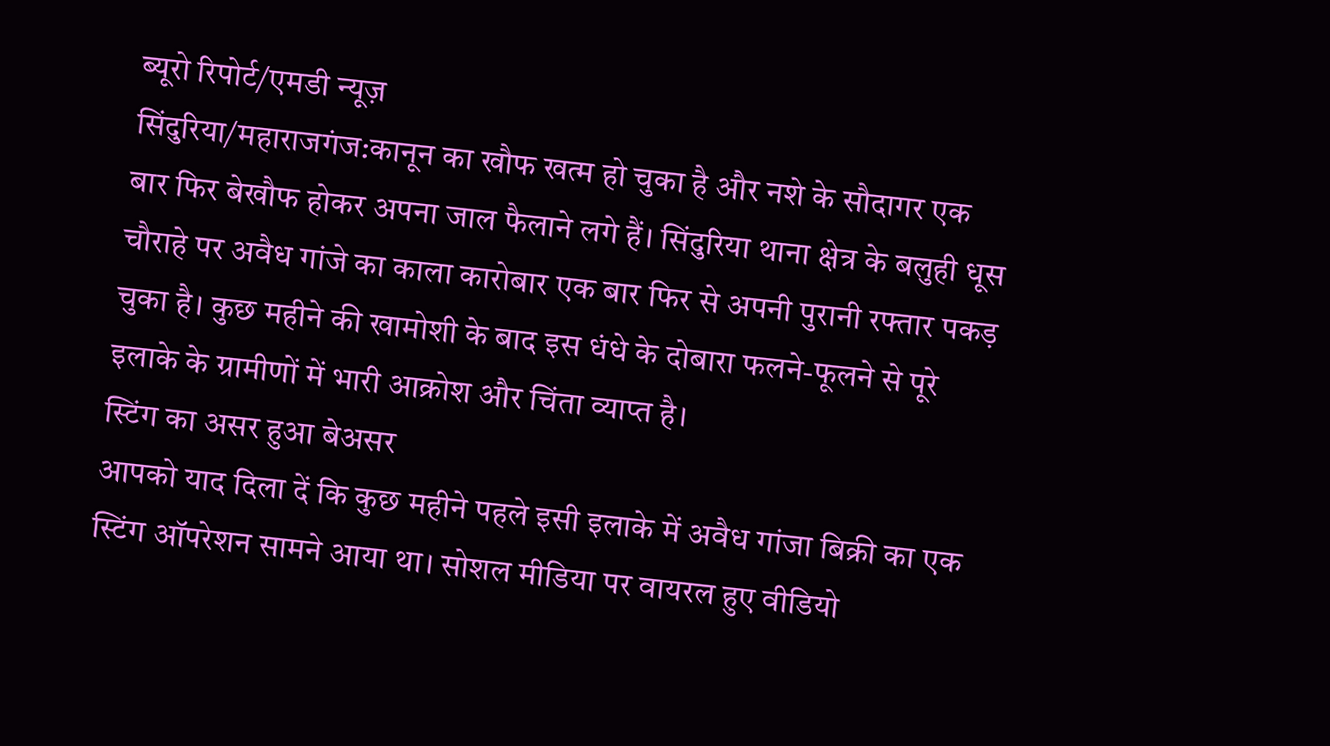ब्यूरो रिपोर्ट/एमडी न्यूज़
सिंदुरिया/महाराजगंज:कानून का खौफ खत्म हो चुका है और नशे के सौदागर एक बार फिर बेखौफ होकर अपना जाल फैलाने लगे हैं। सिंदुरिया थाना क्षेत्र के बलुही धूस चौराहे पर अवैध गांजे का काला कारोबार एक बार फिर से अपनी पुरानी रफ्तार पकड़ चुका है। कुछ महीने की खामोशी के बाद इस धंधे के दोबारा फलने-फूलने से पूरे इलाके के ग्रामीणों में भारी आक्रोश और चिंता व्याप्त है।
स्टिंग का असर हुआ बेअसर
आपको याद दिला दें कि कुछ महीने पहले इसी इलाके में अवैध गांजा बिक्री का एक स्टिंग ऑपरेशन सामने आया था। सोशल मीडिया पर वायरल हुए वीडियो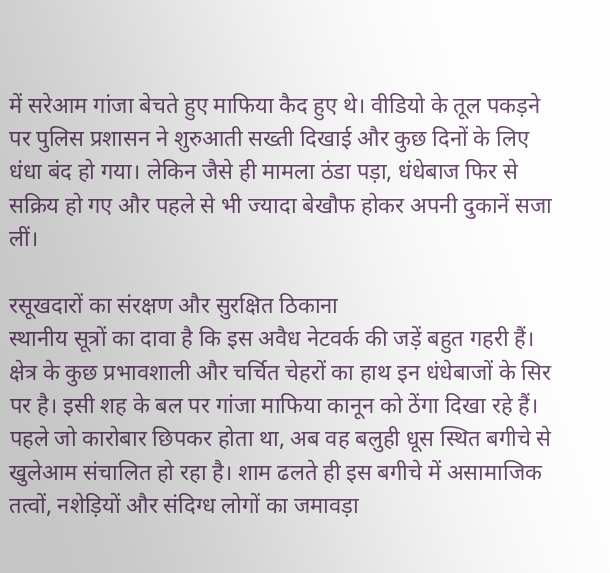में सरेआम गांजा बेचते हुए माफिया कैद हुए थे। वीडियो के तूल पकड़ने पर पुलिस प्रशासन ने शुरुआती सख्ती दिखाई और कुछ दिनों के लिए धंधा बंद हो गया। लेकिन जैसे ही मामला ठंडा पड़ा, धंधेबाज फिर से सक्रिय हो गए और पहले से भी ज्यादा बेखौफ होकर अपनी दुकानें सजा लीं।

रसूखदारों का संरक्षण और सुरक्षित ठिकाना
स्थानीय सूत्रों का दावा है कि इस अवैध नेटवर्क की जड़ें बहुत गहरी हैं। क्षेत्र के कुछ प्रभावशाली और चर्चित चेहरों का हाथ इन धंधेबाजों के सिर पर है। इसी शह के बल पर गांजा माफिया कानून को ठेंगा दिखा रहे हैं।
पहले जो कारोबार छिपकर होता था, अब वह बलुही धूस स्थित बगीचे से खुलेआम संचालित हो रहा है। शाम ढलते ही इस बगीचे में असामाजिक तत्वों, नशेड़ियों और संदिग्ध लोगों का जमावड़ा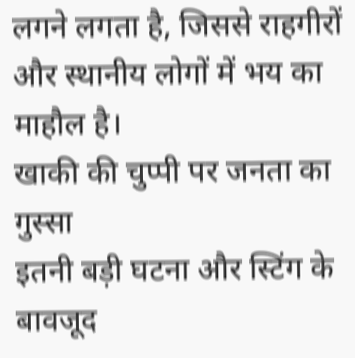लगने लगता है, जिससे राहगीरों और स्थानीय लोगों में भय का माहौल है।
खाकी की चुप्पी पर जनता का गुस्सा
इतनी बड़ी घटना और स्टिंग के बावजूद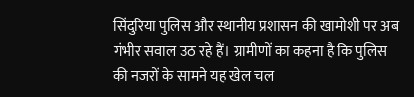सिंदुरिया पुलिस और स्थानीय प्रशासन की खामोशी पर अब गंभीर सवाल उठ रहे हैं। ग्रामीणों का कहना है कि पुलिस की नजरों के सामने यह खेल चल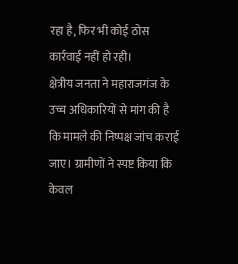रहा है, फिर भी कोई ठोस कार्रवाई नहीं हो रही।
क्षेत्रीय जनता ने महाराजगंज के उच्च अधिकारियों से मांग की है कि मामले की निष्पक्ष जांच कराई जाए। ग्रामीणों ने स्पष्ट किया कि केवल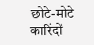छोटे-मोटे कारिंदों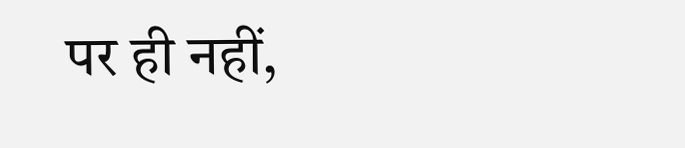पर ही नहीं,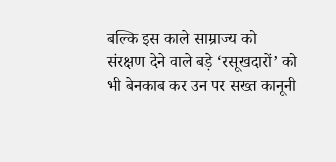बल्कि इस काले साम्राज्य को संरक्षण देने वाले बड़े ‘रसूखदारों’ को भी बेनकाब कर उन पर सख्त कानूनी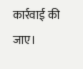कार्रवाई की जाए।